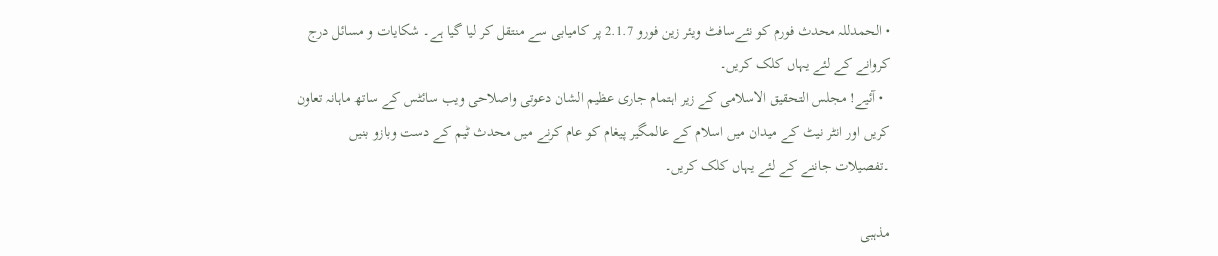• الحمدللہ محدث فورم کو نئےسافٹ ویئر زین فورو 2.1.7 پر کامیابی سے منتقل کر لیا گیا ہے۔ شکایات و مسائل درج کروانے کے لئے یہاں کلک کریں۔
  • آئیے! مجلس التحقیق الاسلامی کے زیر اہتمام جاری عظیم الشان دعوتی واصلاحی ویب سائٹس کے ساتھ ماہانہ تعاون کریں اور انٹر نیٹ کے میدان میں اسلام کے عالمگیر پیغام کو عام کرنے میں محدث ٹیم کے دست وبازو بنیں ۔تفصیلات جاننے کے لئے یہاں کلک کریں۔

مذہبی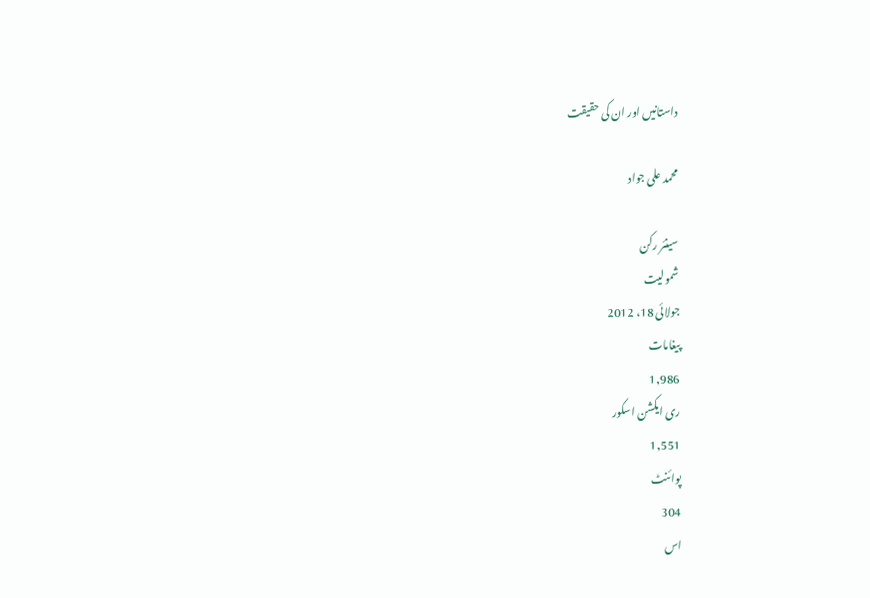داستانیں اور ان کی حقیقت

محمد علی جواد

سینئر رکن
شمولیت
جولائی 18، 2012
پیغامات
1,986
ری ایکشن اسکور
1,551
پوائنٹ
304
اس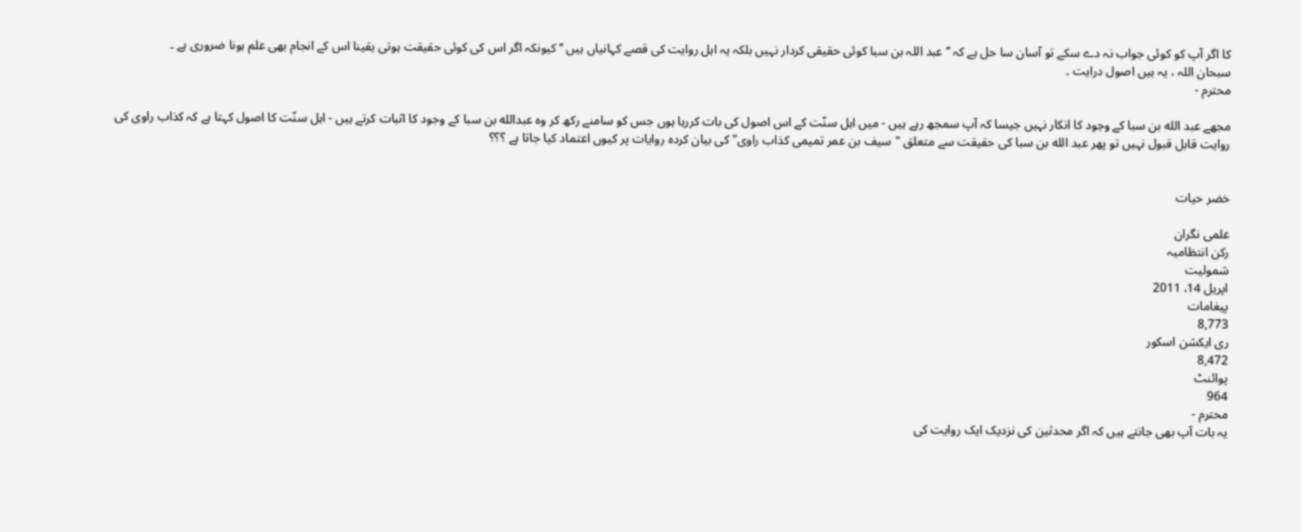کا اگر آپ کو کوئی جواب نہ دے سکے تو آسان سا حل ہے کہ ’’ عبد اللہ بن سبا کوئی حقیقی کردار نہیں بلکہ یہ اہل روایت کی قصے کہانیاں ہیں ‘‘ کیونکہ اگر اس کی کوئی حقیقت ہوتی یقینا اس کے انجام بھی علم ہونا ضروری ہے ۔
سبحان اللہ ، یہ ہیں اصول درایت ۔
محترم -

مجھے عبد الله بن سبا کے وجود کا انکار نہیں جیسا کہ آپ سمجھ رہے ہیں - میں اہل سنّت کے اس اصول کی بات کررہا ہوں جس کو سامنے رکھ کر وہ عبدالله بن سبا کے وجود کا اثبات کرتے ہیں - اہل سنّت کا اصول کہتا ہے کہ کذاب راوی کی روایت قابل قبول نہیں تو پھر عبد الله بن سبا کی حقیقت سے متعلق "سیف بن عمر تمیمی کذاب راوی" کی بیان کردہ روایات پر کیوں اعتماد کیا جاتا ہے ؟؟؟


خضر حیات

علمی نگران
رکن انتظامیہ
شمولیت
اپریل 14، 2011
پیغامات
8,773
ری ایکشن اسکور
8,472
پوائنٹ
964
محترم -
یہ بات آپ بھی جانتے ہیں کہ اگر محدثین کی نزدیک ایک روایت کی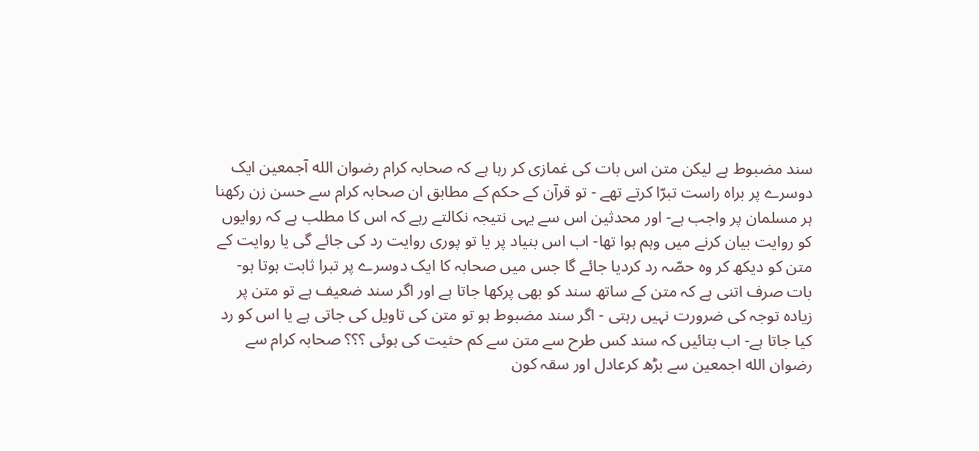سند مضبوط ہے لیکن متن اس بات کی غمازی کر رہا ہے کہ صحابہ کرام رضوان الله آجمعین ایک دوسرے پر براہ راست تبرّا کرتے تھے - تو قرآن کے حکم کے مطابق ان صحابہ کرام سے حسن زن رکھنا ہر مسلمان پر واجب ہے- اور محدثین اس سے یہی نتیجہ نکالتے رہے کہ اس کا مطلب ہے کہ روایوں کو روایت بیان کرنے میں وہم ہوا تھا- اب اس بنیاد پر یا تو پوری روایت رد کی جائے گی یا روایت کے متن کو دیکھ کر وہ حصّہ رد کردیا جائے گا جس میں صحابہ کا ایک دوسرے پر تبرا ثابت ہوتا ہو- بات صرف اتنی ہے کہ متن کے ساتھ سند کو بھی پرکھا جاتا ہے اور اگر سند ضعیف ہے تو متن پر زیادہ توجہ کی ضرورت نہیں رہتی - اگر سند مضبوط ہو تو متن کی تاویل کی جاتی ہے یا اس کو رد کیا جاتا ہے- اب بتائیں کہ سند کس طرح سے متن سے کم حثیت کی ہوئی ؟؟؟ صحابہ کرام سے رضوان الله اجمعین سے بڑھ کرعادل اور سقہ کون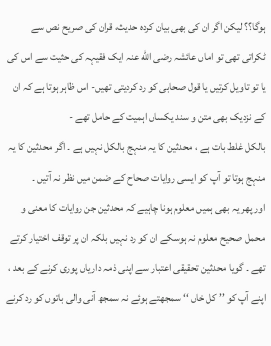ہوگا؟؟ لیکن اگر ان کی بھی بیان کردہ حدیث، قران کی صریح نص سے ٹکراتی تھی تو اماں عائشہ رضی الله عنہ ایک فقیہہ کی حثیت سے اس کی یا تو تاویل کرتیں یا قول صحابی کو رد کردیتی تھیں- اس ظاہر ہوتا ہے کہ ان کے نزدیک بھی متن و سند یکساں اہمیت کے حامل تھے -
بالکل غلط بات ہے ، محدثین کا یہ منہج بالکل نہیں ہے ۔ اگر محدثین کا یہ منہج ہوتا تو آپ کو ایسی روایات صحاح کے ضمن میں نظر نہ آتیں ۔
اور پھر یہ بھی ہمیں معلوم ہونا چاہیے کہ محدثین جن روایات کا معنی و محمل صحیح معلوم نہ ہوسکے ان کو رد نہیں بلکہ ان پر توقف اختیار کرتے تھے ۔ گویا محدثین تحقیقی اعتبار سے اپنی ذمہ داریاں پوری کرنے کے بعد ، اپنے آپ کو ’’ کل خاں ‘‘ سمجھتے ہوئے نہ سمجھ آنی والی باتوں کو رد کرنے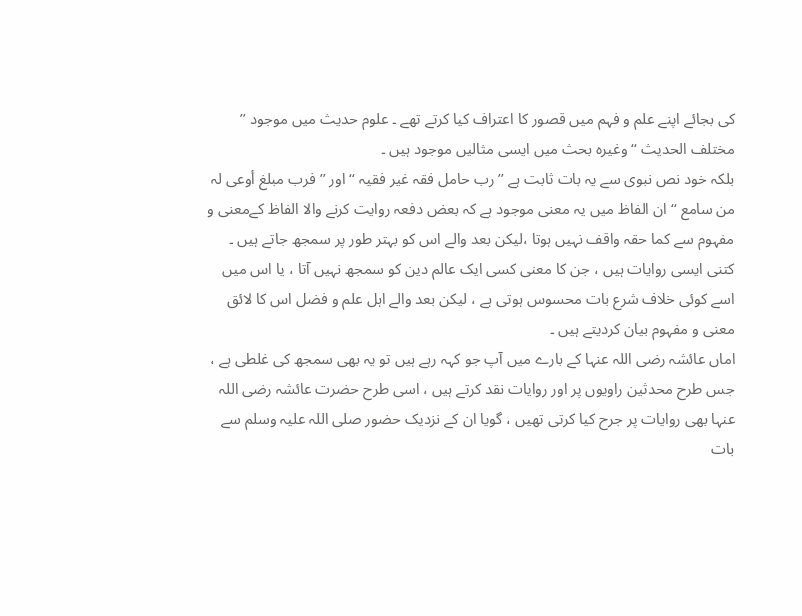کی بجائے اپنے علم و فہم میں قصور کا اعتراف کیا کرتے تھے ۔ علوم حدیث میں موجود ’’ مختلف الحدیث ‘‘ وغیرہ بحث میں ایسی مثالیں موجود ہیں ۔
بلکہ خود نص نبوی سے یہ بات ثابت ہے ’’ رب حامل فقہ غیر فقیہ ‘‘ اور ’’ فرب مبلغ أوعی لہ من سامع ‘‘ ان الفاظ میں یہ معنی موجود ہے کہ بعض دفعہ روایت کرنے والا الفاظ کےمعنی و مفہوم سے کما حقہ واقف نہیں ہوتا ،لیکن بعد والے اس کو بہتر طور پر سمجھ جاتے ہیں ۔
کتنی ایسی روایات ہیں ، جن کا معنی کسی ایک عالم دین کو سمجھ نہیں آتا ، یا اس میں اسے کوئی خلاف شرع بات محسوس ہوتی ہے ، لیکن بعد والے اہل علم و فضل اس کا لائق معنی و مفہوم بیان کردیتے ہیں ۔
اماں عائشہ رضی اللہ عنہا کے بارے میں آپ جو کہہ رہے ہیں تو یہ بھی سمجھ کی غلطی ہے ، جس طرح محدثین راویوں پر اور روایات نقد کرتے ہیں ، اسی طرح حضرت عائشہ رضی اللہ عنہا بھی روایات پر جرح کیا کرتی تھیں ، گویا ان کے نزدیک حضور صلی اللہ علیہ وسلم سے بات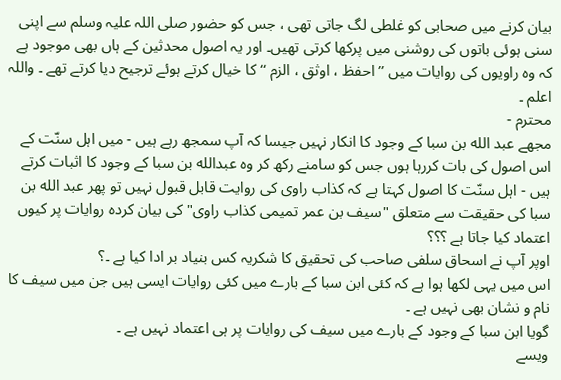بیان کرنے میں صحابی کو غلطی لگ جاتی تھی ، جس کو حضور صلی اللہ علیہ وسلم سے اپنی سنی ہوئی باتوں کی روشنی میں پرکھا کرتی تھیں۔ اور یہ اصول محدثین کے ہاں بھی موجود ہے کہ وہ راویوں کی روایات میں ’’ احفظ ، اوثق ، الزم ‘‘ کا خیال کرتے ہوئے ترجیح دیا کرتے تھے ۔ واللہ اعلم ۔
محترم -
مجھے عبد الله بن سبا کے وجود کا انکار نہیں جیسا کہ آپ سمجھ رہے ہیں - میں اہل سنّت کے اس اصول کی بات کررہا ہوں جس کو سامنے رکھ کر وہ عبدالله بن سبا کے وجود کا اثبات کرتے ہیں - اہل سنّت کا اصول کہتا ہے کہ کذاب راوی کی روایت قابل قبول نہیں تو پھر عبد الله بن سبا کی حقیقت سے متعلق "سیف بن عمر تمیمی کذاب راوی" کی بیان کردہ روایات پر کیوں اعتماد کیا جاتا ہے ؟؟؟
اوپر آپ نے اسحاق سلفی صاحب کی تحقیق کا شکریہ کس بنیاد بر ادا کیا ہے ۔؟
اس میں یہی لکھا ہوا ہے کہ کئی ابن سبا کے بارے میں کئی روایات ایسی ہیں جن میں سیف کا نام و نشان بھی نہیں ہے ۔
گویا ابن سبا کے وجود کے بارے میں سیف کی روایات پر ہی اعتماد نہیں ہے ۔
ویسے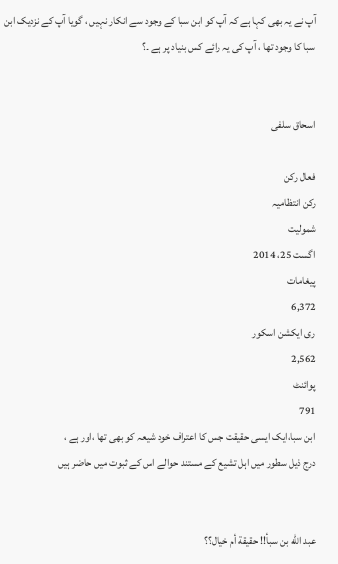آپ نے یہ بھی کہا ہے کہ آپ کو ابن سبا کے وجود سے انکار نہیں ، گویا آپ کے نزدیک ابن سبا کا وجود تھا ، آپ کی یہ رائے کس بنیاد پر ہے ۔؟


اسحاق سلفی

فعال رکن
رکن انتظامیہ
شمولیت
اگست 25، 2014
پیغامات
6,372
ری ایکشن اسکور
2,562
پوائنٹ
791
ابن سبا،ایک ایسی حقیقت جس کا اعتراف خود شیعہ کو بھی تھا ،اور ہے ،
درج ذیل سطور میں اہل تشیع کے مستند حوالے اس کے ثبوت میں حاضر ہیں


عبد الله بن سبأ!! حقيقة أم خيال؟؟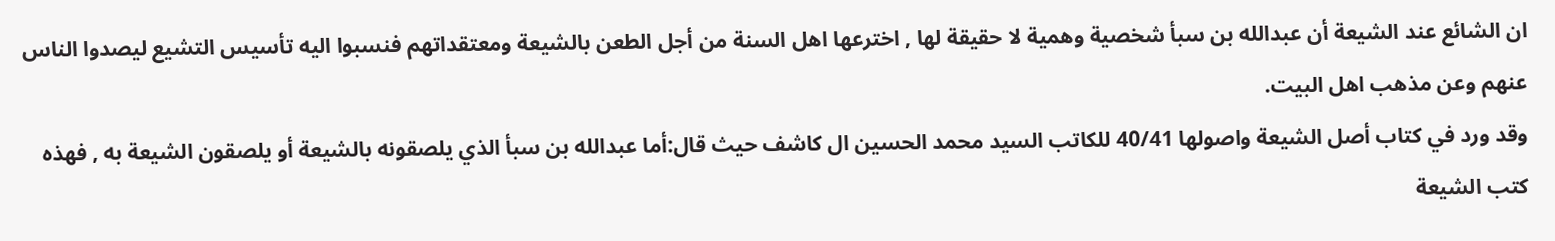ان الشائع عند الشيعة أن عبدالله بن سبأ شخصية وهمية لا حقيقة لها , اخترعها اهل السنة من أجل الطعن بالشيعة ومعتقداتهم فنسبوا اليه تأسيس التشيع ليصدوا الناس عنهم وعن مذهب اهل البيت.
وقد ورد في كتاب أصل الشيعة واصولها 40/41 للكاتب السيد محمد الحسين ال كاشف حيث قال:أما عبدالله بن سبأ الذي يلصقونه بالشيعة أو يلصقون الشيعة به , فهذه كتب الشيعة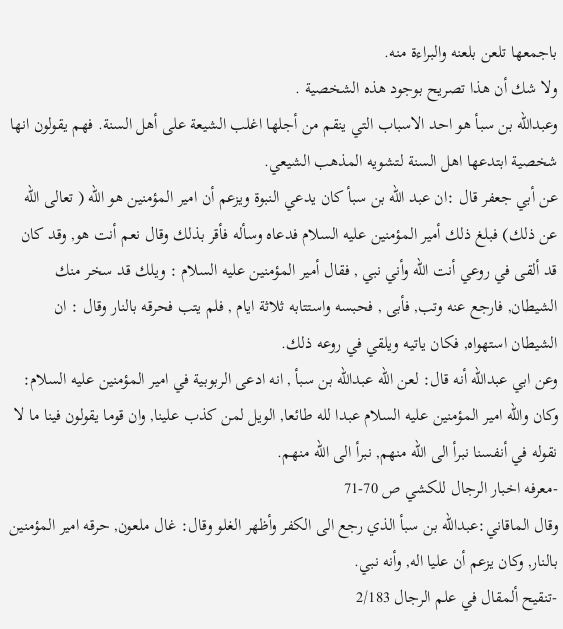باجمعها تلعن بلعنه والبراءة منه.
ولا شك أن هذا تصريح بوجود هذه الشخصية .
وعبدالله بن سبأ هو احد الاسباب التي ينقم من أجلها اغلب الشيعة على أهل السنة. فهم يقولون انها شخصية ابتدعها اهل السنة لتشويه المذهب الشيعي.
عن أبي جعفر قال :ان عبد الله بن سبأ كان يدعي النبوة ويزعم أن امير المؤمنين هو الله ( تعالى الله عن ذلك) فبلغ ذلك أمير المؤمنين عليه السلام فدعاه وسأله فأقر بذلك وقال نعم أنت هو, وقد كان قد ألقى في روعي أنت الله وأني نبي , فقال أمير المؤمنين عليه السلام : ويلك قد سخر منك الشيطان, فارجع عنه وتب, فأبى , فحبسه واستتابه ثلاثة ايام , فلم يتب فحرقه بالنار وقال : ان الشيطان استهواه, فكان ياتيه ويلقي في روعه ذلك.
وعن ابي عبدالله أنه قال: لعن الله عبدالله بن سبأ , انه ادعى الربوبية في امير المؤمنين عليه السلام: وكان والله امير المؤمنين عليه السلام عبدا لله طائعا, الويل لمن كذب علينا, وان قوما يقولون فينا ما لا نقوله في أنفسنا نبرأ الى الله منهم, نبرأ الى الله منهم.
-معرفه اخبار الرجال للكشي ص 70-71
وقال الماقاني:عبدالله بن سبأ الذي رجع الى الكفر وأظهر الغلو وقال: غال ملعون, حرقه امير المؤمنين بالنار, وكان يزعم أن عليا اله, وأنه نبي.
-تنقيح ألمقال في علم الرجال 2/183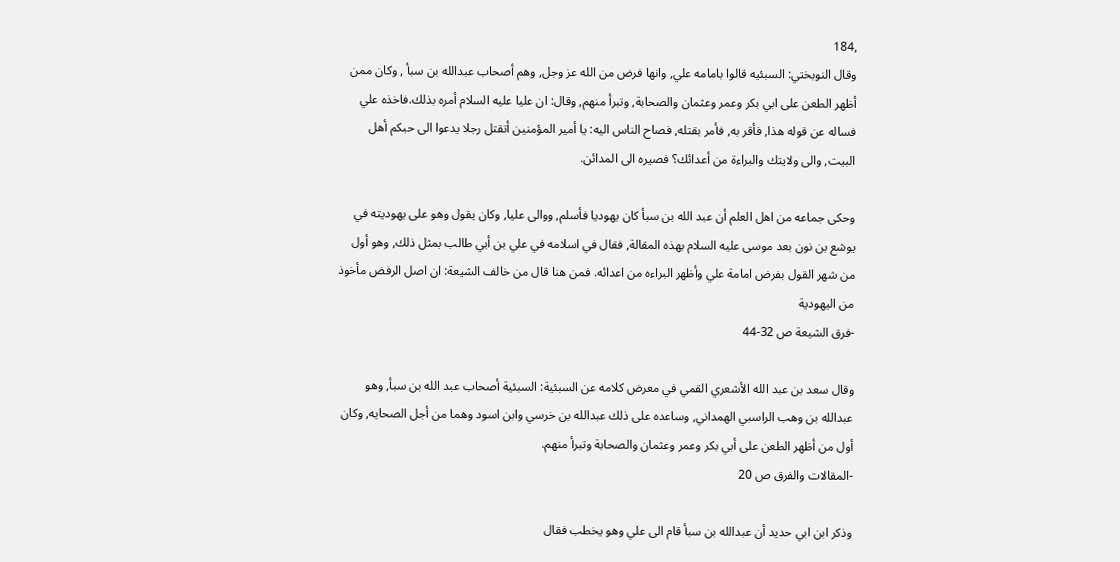,184
وقال النوبختي: السبئيه قالوا بامامه علي, وانها فرض من الله عز وجل, وهم أصحاب عبدالله بن سبأ , وكان ممن أظهر الطعن على ابي بكر وعمر وعثمان والصحابة, وتبرأ منهم, وقال: ان عليا عليه السلام أمره بذلك.فاخذه علي فساله عن قوله هذا, فأقر به, فأمر بقتله, فصاح الناس اليه: يا أمير المؤمنين أتقتل رجلا يدعوا الى حبكم أهل البيت, والى ولايتك والبراءة من أعدائك؟ فصيره الى المدائن.

وحكى جماعه من اهل العلم أن عبد الله بن سبأ كان يهوديا فأسلم, ووالى عليا, وكان يقول وهو على يهوديته في يوشع بن نون بعد موسى عليه السلام بهذه المقالة, فقال في اسلامه في علي بن أبي طالب بمثل ذلك, وهو أول من شهر القول بفرض امامة علي وأظهر البراءه من اعدائه. فمن هنا قال من خالف الشيعة: ان اصل الرفض مأخوذ من اليهودية
-فرق الشيعة ص 32-44

وقال سعد بن عبد الله الأشعري القمي في معرض كلامه عن السبئية: السبئية أصحاب عبد الله بن سبأ, وهو عبدالله بن وهب الراسبي الهمداني, وساعده على ذلك عبدالله بن خرسي وابن اسود وهما من أجل الصحايه, وكان أول من أظهر الطعن على أبي بكر وعمر وعثمان والصحابة وتبرأ منهم.
-المقالات والفرق ص 20

وذكر ابن ابي حديد أن عبدالله بن سبأ قام الى علي وهو يخطب فقال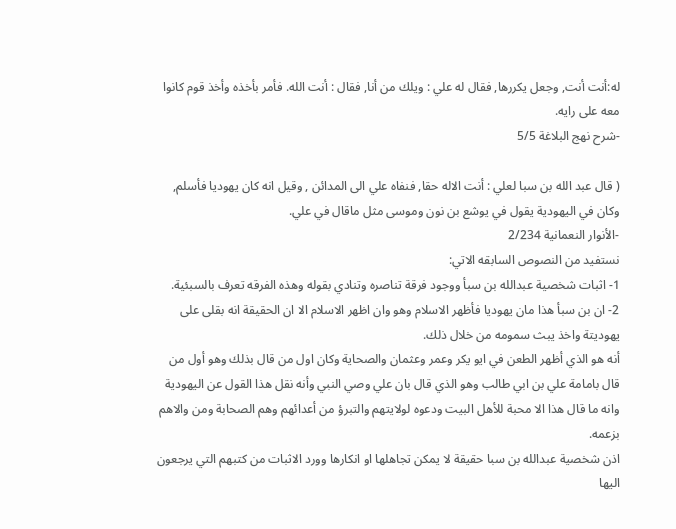له:أنت أنت, وجعل يكررها, فقال له علي : ويلك من أنا, فقال : أنت الله. فأمر بأخذه وأخذ قوم كانوا معه على رايه.
-شرح نهج البلاغة 5/5

( قال عبد الله بن سبا لعلي : أنت الاله حقا, فنفاه علي الى المدائن , وقيل انه كان يهوديا فأسلم, وكان في اليهودية يقول في يوشع بن نون وموسى مثل ماقال في علي.
-الأنوار النعمانية 2/234
نستفيد من النصوص السابقه الاتي:
1- اثبات شخصية عبدالله بن سبأ ووجود فرقة تناصره وتنادي بقوله وهذه الفرقه تعرف بالسبئية.
2- ان بن سبأ هذا مان يهوديا فأظهر الاسلام وهو وان اظهر الاسلام الا ان الحقيقة انه بقلى على يهوديتة واخذ يبث سمومه من خلال ذلك.
أنه هو الذي أظهر الطعن في ايو يكر وعمر وعثمان والصحاية وكان اول من قال بذلك وهو أول من قال بامامة علي بن ابي طالب وهو الذي قال بان علي وصي النبي وأنه نقل هذا القول عن اليهودية وانه ما قال هذا الا محبة للأهل البيت ودعوه لولايتهم والتبرؤ من أعدائهم وهم الصحابة ومن والاهم بزعمه.
اذن شخصية عبدالله بن سبا حقيقة لا يمكن تجاهلها او انكارها وورد الاثبات من كتبهم التي يرجعون اليها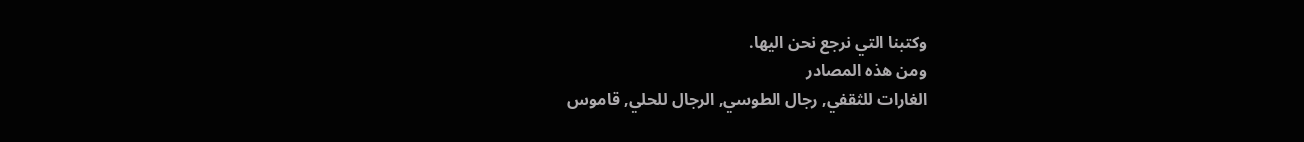وكتبنا التي نرجع نحن اليها.
ومن هذه المصادر
الغارات للثقفي, رجال الطوسي, الرجال للحلي, قاموس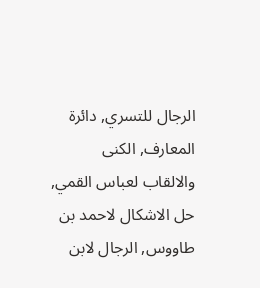الرجال للتسري, دائرة المعارف, الكنى والالقاب لعباس القمي, حل الاشكال لاحمد بن طاووس, الرجال لابن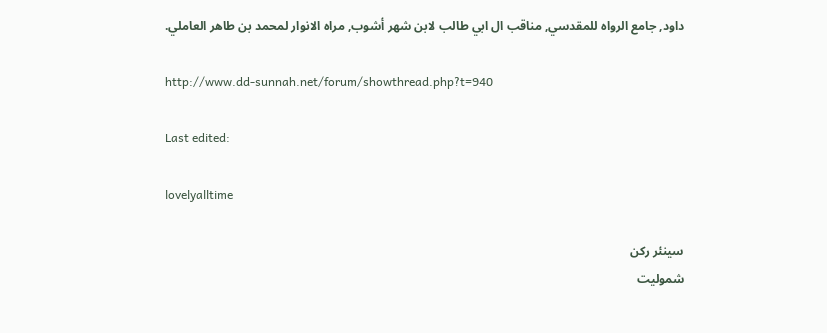داود, جامع الرواه للمقدسي, مناقب ال ابي طالب لابن شهر أشوب, مراه الانوار لمحمد بن طاهر العاملي.

http://www.dd-sunnah.net/forum/showthread.php?t=940

Last edited:

lovelyalltime

سینئر رکن
شمولیت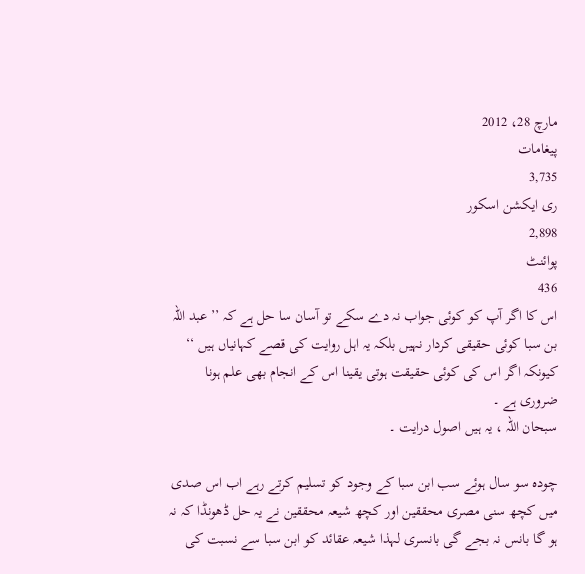مارچ 28، 2012
پیغامات
3,735
ری ایکشن اسکور
2,898
پوائنٹ
436
اس کا اگر آپ کو کوئی جواب نہ دے سکے تو آسان سا حل ہے کہ ’’ عبد اللہ بن سبا کوئی حقیقی کردار نہیں بلکہ یہ اہل روایت کی قصے کہانیاں ہیں ‘‘ کیونکہ اگر اس کی کوئی حقیقت ہوتی یقینا اس کے انجام بھی علم ہونا ضروری ہے ۔
سبحان اللہ ، یہ ہیں اصول درایت ۔

چودہ سو سال ہوئے سب ابن سبا کے وجود کو تسلیم کرتے رہے اب اس صدی میں کچھ سنی مصری محققین اور کچھ شیعہ محققین نے یہ حل ڈھونڈا کہ نہ ہو گا بانس نہ بجے گی بانسری لہذا شیعہ عقائد کو ابن سبا سے نسبت کی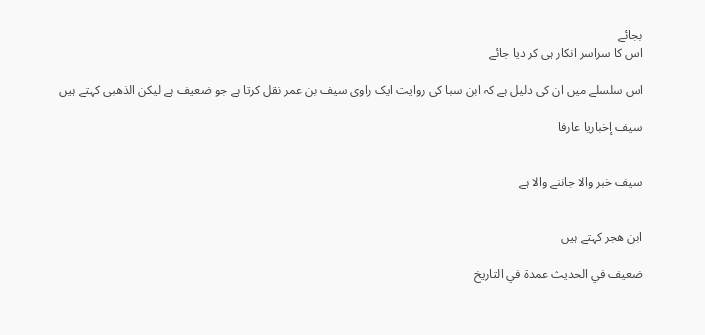بجائے
اس کا سراسر انکار ہی کر دیا جائے

اس سلسلے میں ان کی دلیل ہے کہ ابن سبا کی روایت ایک راوی سیف بن عمر نقل کرتا ہے جو ضعیف ہے لیکن الذھبی کہتے ہیں

سيف إخباريا عارفا


سیف خبر والا جاننے والا ہے


ابن ھجر کہتے ہیں

ضعيف في الحديث عمدة في التاريخ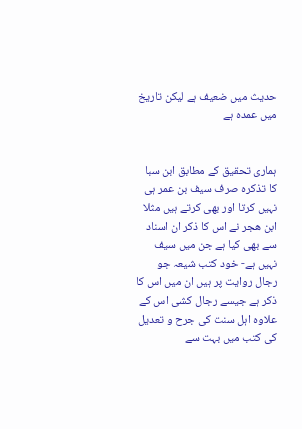حدیث میں ضعیف ہے لیکن تاریخ میں عمدہ ہے


ہماری تحقیق کے مطابق ابن سبا کا تذکرہ صرف سیف بن عمر ہی نہیں کرتا اور بھی کرتے ہیں مثلا ابن ھجر نے اس کا ذکر ان اسناد سے بھی کیا ہے جن میں سیف نہیں ہے- خود کتب شیعہ جو رجال روایت پر ہیں ان میں اس کا ذکر ہے جیسے رجال کشی اس کے علاوہ اہل سنت کی جرح و تعدیل کی کتب میں بہت سے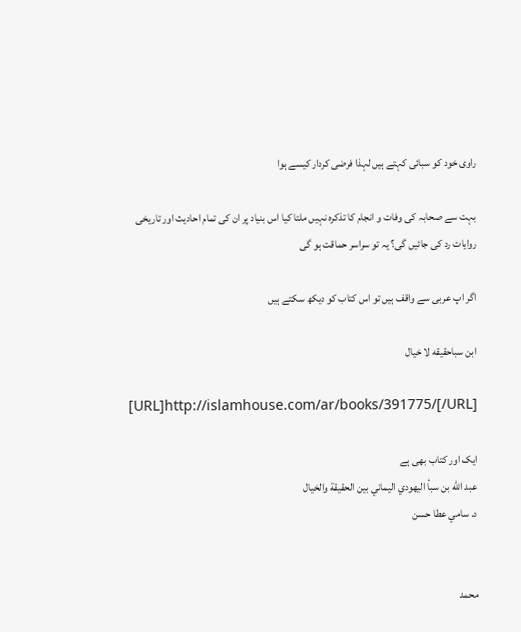راوی خود کو سبائی کہتے ہیں لہذا فرضی کردار کیسے ہوا

بہت سے صحابہ کی وفات و انجام کا تذکرہ نہیں ملتا کیا اس بنیاد پر ان کی تمام احادیث اور تاریخی روایات رد کی جائیں گی؟ یہ تو سراسر حماقت ہو گی

اگر اپ عربی سے واقف ہیں تو اس کتاب کو دیکھ سکتے ہیں

ابن سباحقیقه لا خیال

[URL]http://islamhouse.com/ar/books/391775/[/URL]

ایک اور کتاب بھی ہے
عبد الله بن سبأ اليهودي اليماني بين الحقيقة والخيال
د. سامي عطا حسن


محمد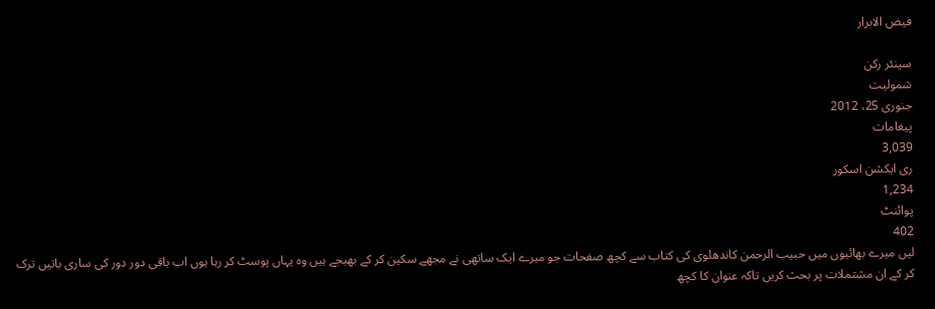فیض الابرار

سینئر رکن
شمولیت
جنوری 25، 2012
پیغامات
3,039
ری ایکشن اسکور
1,234
پوائنٹ
402
لیں میرے بھائیوں میں حبیب الرحمن کاندھلوی کی کتاب سے کچھ صفحات جو میرے ایک ساتھی نے مجھے سکین کر کے بھیجے ہیں وہ یہاں پوسٹ کر رہا ہوں اب باقی دور دور کی ساری باتیں ترک کر کے ان مشتملات پر بحث کریں تاکہ عنوان کا کچھ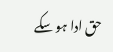حق ادا ہو سکے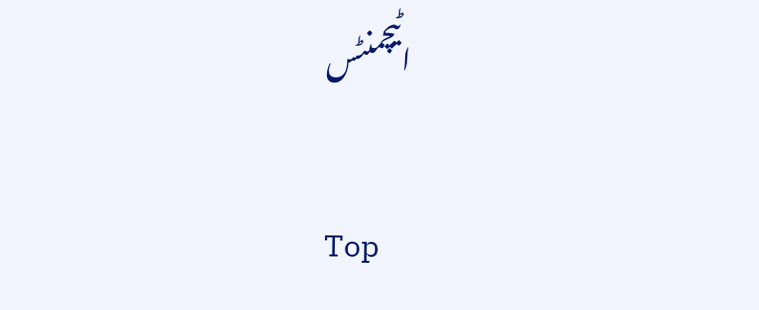اٹیچمنٹس

Top